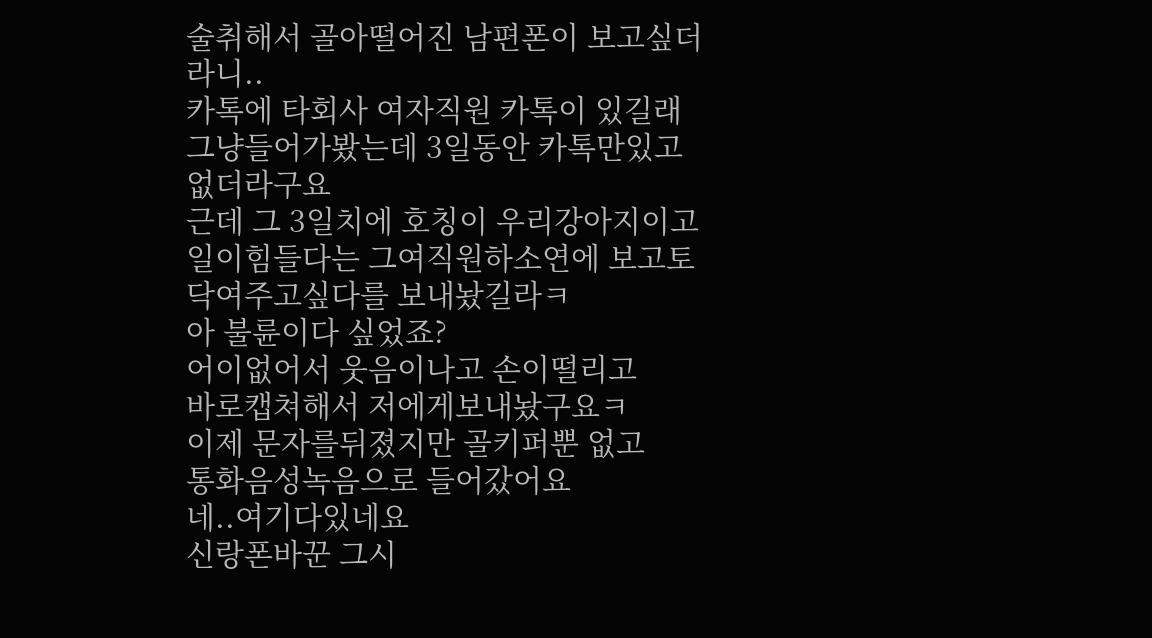술취해서 골아떨어진 남편폰이 보고싶더라니..
카톡에 타회사 여자직원 카톡이 있길래
그냥들어가봤는데 3일동안 카톡만있고 없더라구요
근데 그 3일치에 호칭이 우리강아지이고 일이힘들다는 그여직원하소연에 보고토닥여주고싶다를 보내놨길라ㅋ
아 불륜이다 싶었죠?
어이없어서 웃음이나고 손이떨리고
바로캡쳐해서 저에게보내놨구요ㅋ
이제 문자를뒤졌지만 골키퍼뿐 없고
통화음성녹음으로 들어갔어요
네..여기다있네요
신랑폰바꾼 그시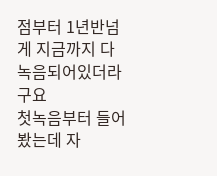점부터 1년반넘게 지금까지 다 녹음되어있더라구요
첫녹음부터 들어봤는데 자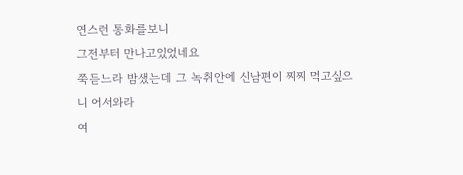연스런 통화를보니
그전부터 만나고있었네요
쭉듣느라 밤샜는데 그 녹취안에 신남편이 찌찌 먹고싶으니 어서와라
여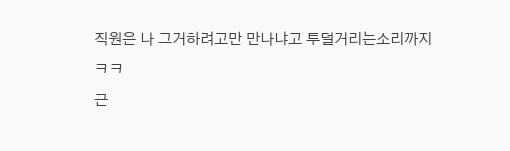직원은 나 그거하려고만 만나냐고 투덜거리는소리까지
ㅋㅋ
근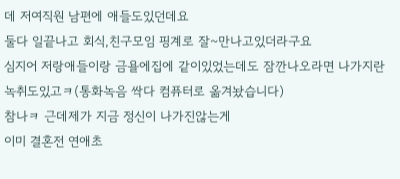데 저여직원 남편에 애들도있던데요
둘다 일끝나고 회식,친구모임 핑계로 잘~만나고있더라구요
심지어 저랑애들이랑 금욜에집에 같이있었는데도 잠깐나오라면 나가지란 녹취도있고ㅋ(통화녹음 싹다 컴퓨터로 옮겨놨습니다)
참나ㅋ 근데제가 지금 정신이 나가진않는게
이미 결혼전 연애초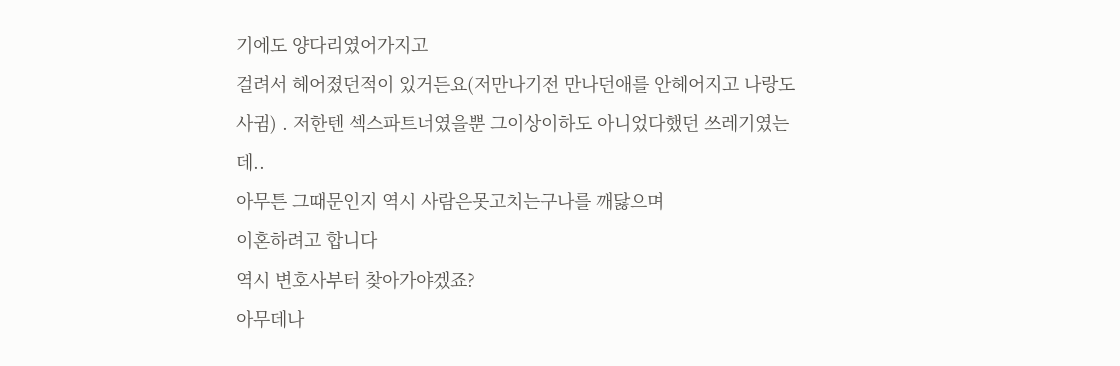기에도 양다리였어가지고
걸려서 헤어졌던적이 있거든요(저만나기전 만나던애를 안헤어지고 나랑도사귐) . 저한텐 섹스파트너였을뿐 그이상이하도 아니었다했던 쓰레기였는데..
아무튼 그때문인지 역시 사람은못고치는구나를 깨닳으며
이혼하려고 합니다
역시 변호사부터 찾아가야겠죠?
아무데나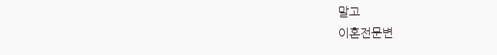말고
이혼전문변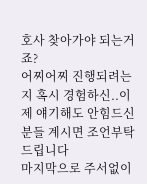호사 찾아가야 되는거죠?
어찌어찌 진행되려는지 혹시 경험하신..이제 얘기해도 안힘드신분들 계시면 조언부탁드립니다
마지막으로 주서없이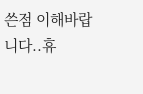쓴점 이해바랍니다..휴